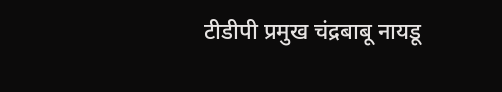टीडीपी प्रमुख चंद्रबाबू नायडू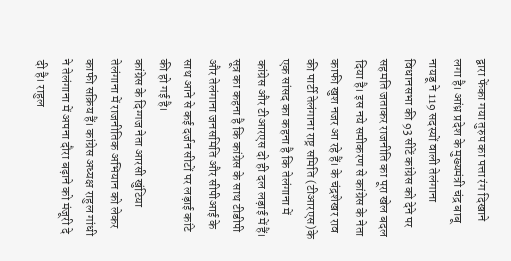द्वारा फेंका गया तुरुप का पत्ता रंग दिखाने लगा है। आंध्र प्रदेश के मुख्यमंत्री चंद्र बाबू नायडू ने 119 सदस्यों वाली तेलंगाना विधानसभा की 93 सीटें कांग्रेस को देने पर सहमति जताकर राजनीति का पूरा खेल बदल दिया है। इस नये समीकरण से कांग्रेस के नेता काफी खुश नजर आ रहे हैं। के चंद्रशेखर राव की पार्टी तेलंगाना राष्ट्र समिति (टीआरएस)के एक सांसद का कहना है कि तेलंगाना में कांग्रेस और टीआरएस दो ही दल लड़ाई में हैं। सूत्र का कहना है कि कांग्रेस के साथ टीडीपी और तेलंगाना जनसमिति और सीपीआई के साथ आने से कई दर्जन सीटों पर लड़ाई कांटे की हो गई है।
कांग्रेस के दिग्गज नेता आरसी खुंटिया तेलंगाना में राजनीतिक अभियान को लेकर काफी सक्रिय हैं। कांग्रेस अध्यक्ष राहुल गांधी ने तेलंगाना में अपना दौरा बढ़ाने को मंजूरी दे दी है। राहुल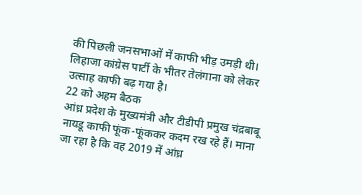की पिछली जनसभाओं में काफी भीड़ उमड़ी थी। लिहाजा कांग्रेस पार्टी के भीतर तेलंगाना को लेकर उत्साह काफी बढ़ गया है।
22 को अहम बैठक
आंध्र प्रदेश के मुख्यमंत्री और टीडीपी प्रमुख चंद्रबाबू नायडू काफी फूंक-फूंककर कदम रख रहे हैं। माना जा रहा है कि वह 2019 में आंध्र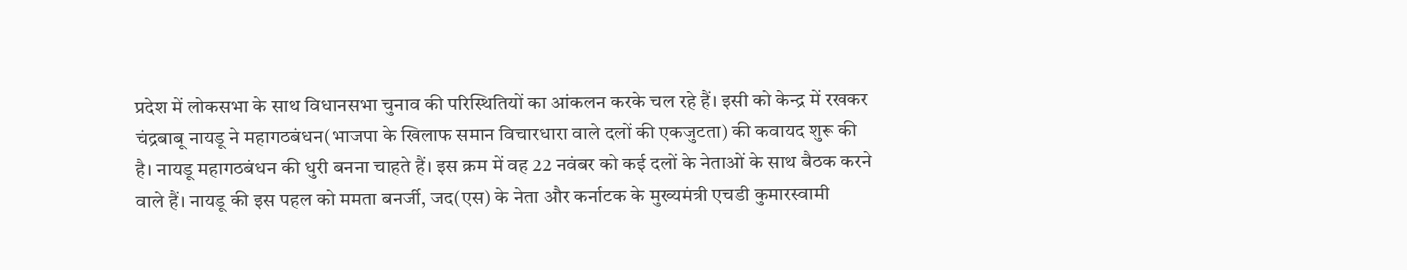प्रदेश में लोकसभा के साथ विधानसभा चुनाव की परिस्थितियों का आंकलन करके चल रहे हैं। इसी को केन्द्र में रखकर चंद्रबाबू नायडू ने महागठबंधन(भाजपा के खिलाफ समान विचारधारा वाले दलों की एकजुटता) की कवायद शुरू की है। नायडू महागठबंधन की धुरी बनना चाहते हैं। इस क्रम में वह 22 नवंबर को कई दलों के नेताओं के साथ बैठक करने वाले हैं। नायडू की इस पहल को ममता बनर्जी, जद(एस) के नेता और कर्नाटक के मुख्यमंत्री एचडी कुमारस्वामी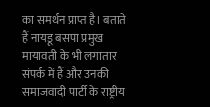का समर्थन प्राप्त है। बताते हैं नायडू बसपा प्रमुख मायावती के भी लगातार संपर्क में हैं और उनकी समाजवादी पार्टी के राष्ट्रीय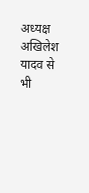अध्यक्ष अखिलेश यादव से भी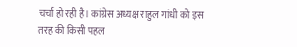चर्चा हो रही है। कांग्रेस अध्यक्ष राहुल गांधी को इस तरह की किसी पहल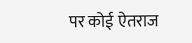पर कोई ऐतराज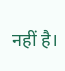नहीं है।